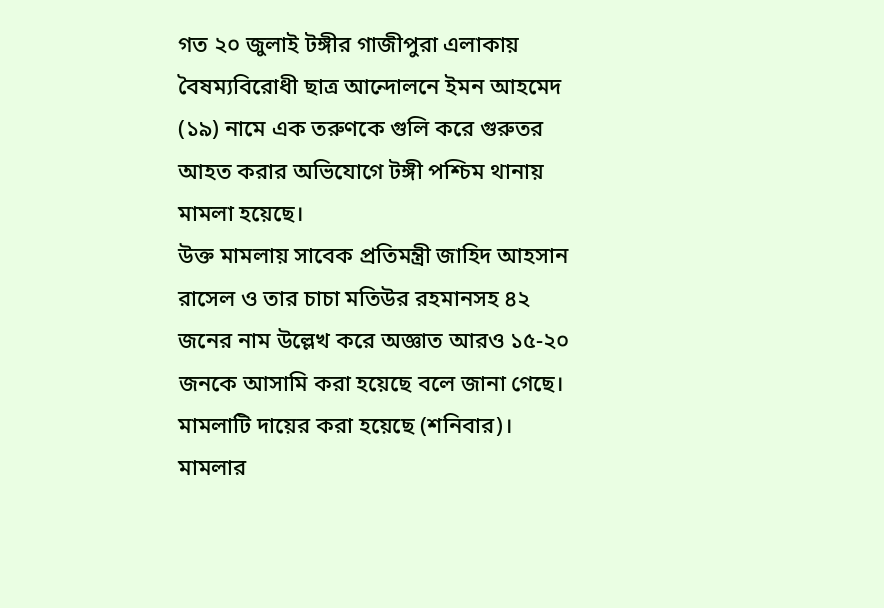গত ২০ জুলাই টঙ্গীর গাজীপুরা এলাকায় বৈষম্যবিরোধী ছাত্র আন্দোলনে ইমন আহমেদ (১৯) নামে এক তরুণকে গুলি করে গুরুতর আহত করার অভিযোগে টঙ্গী পশ্চিম থানায় মামলা হয়েছে।
উক্ত মামলায় সাবেক প্রতিমন্ত্রী জাহিদ আহসান রাসেল ও তার চাচা মতিউর রহমানসহ ৪২ জনের নাম উল্লেখ করে অজ্ঞাত আরও ১৫-২০ জনকে আসামি করা হয়েছে বলে জানা গেছে।
মামলাটি দায়ের করা হয়েছে (শনিবার)। মামলার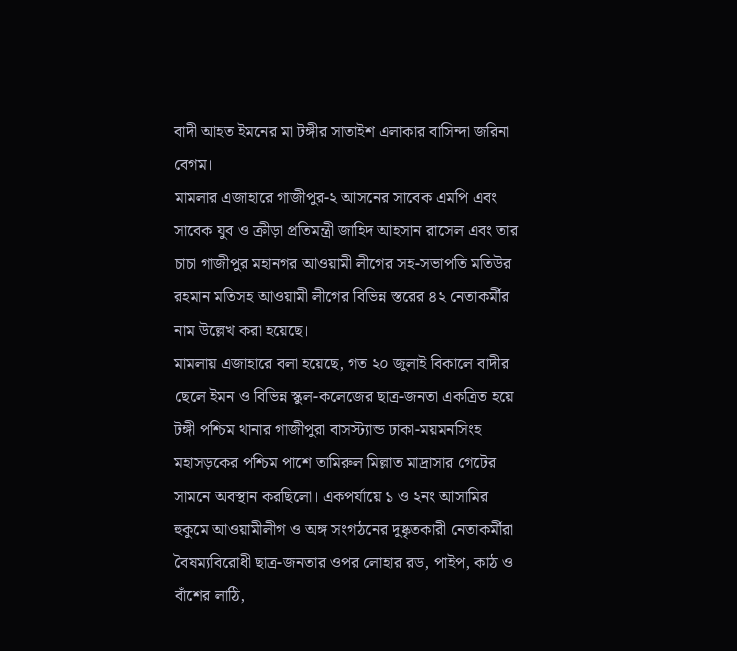বাদী আহত ইমনের মা টঙ্গীর সাতাইশ এলাকার বাসিন্দা জরিনা বেগম।
মামলার এজাহারে গাজীপুর-২ আসনের সাবেক এমপি এবং সাবেক যুব ও ক্রীড়া প্রতিমন্ত্রী জাহিদ আহসান রাসেল এবং তার চাচা গাজীপুর মহানগর আওয়ামী লীগের সহ-সভাপতি মতিউর রহমান মতিসহ আওয়ামী লীগের বিভিন্ন স্তরের ৪২ নেতাকর্মীর নাম উল্লেখ করা হয়েছে।
মামলায় এজাহারে বলা হয়েছে, গত ২০ জুলাই বিকালে বাদীর ছেলে ইমন ও বিভিন্ন স্কুল-কলেজের ছাত্র-জনতা একত্রিত হয়ে টঙ্গী পশ্চিম থানার গাজীপুরা বাসস্ট্যান্ড ঢাকা-ময়মনসিংহ মহাসড়কের পশ্চিম পাশে তামিরুল মিল্লাত মাদ্রাসার গেটের সামনে অবস্থান করছিলো। একপর্যায়ে ১ ও ২নং আসামির হুকুমে আওয়ামীলীগ ও অঙ্গ সংগঠনের দুষ্কৃতকারী নেতাকর্মীরা বৈষম্যবিরোধী ছাত্র-জনতার ওপর লোহার রড, পাইপ, কাঠ ও বাঁশের লাঠি,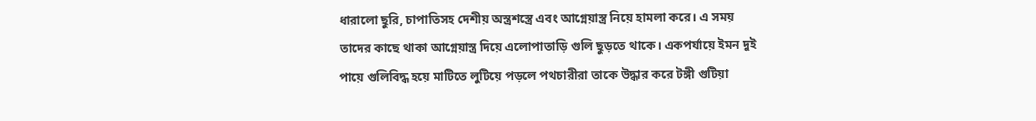ধারালো ছুরি, চাপাতিসহ দেশীয় অস্ত্রশস্ত্রে এবং আগ্নেয়াস্ত্র নিয়ে হামলা করে। এ সময় তাদের কাছে থাকা আগ্নেয়াস্ত্র দিয়ে এলোপাতাড়ি গুলি ছুড়তে থাকে। একপর্যায়ে ইমন দুই পায়ে গুলিবিদ্ধ হয়ে মাটিতে লুটিয়ে পড়লে পথচারীরা তাকে উদ্ধার করে টঙ্গী গুটিয়া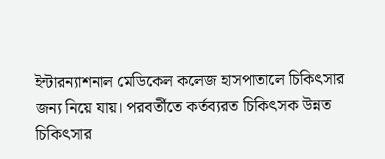ইন্টারন্যাশনাল মেডিকেল কলেজ হাসপাতালে চিকিৎসার জন্য নিয়ে যায়। পরবর্তীতে কর্তব্যরত চিকিৎসক উন্নত চিকিৎসার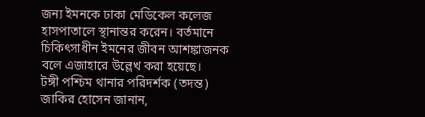জন্য ইমনকে ঢাকা মেডিকেল কলেজ হাসপাতালে স্থানান্তর করেন। বর্তমানে চিকিৎসাধীন ইমনের জীবন আশঙ্কাজনক বলে এজাহারে উল্লেখ করা হয়েছে।
টঙ্গী পশ্চিম থানার পরিদর্শক (তদন্ত) জাকির হোসেন জানান,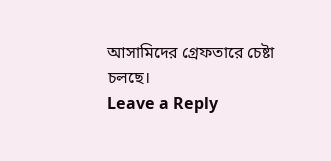আসামিদের গ্রেফতারে চেষ্টা চলছে।
Leave a Reply